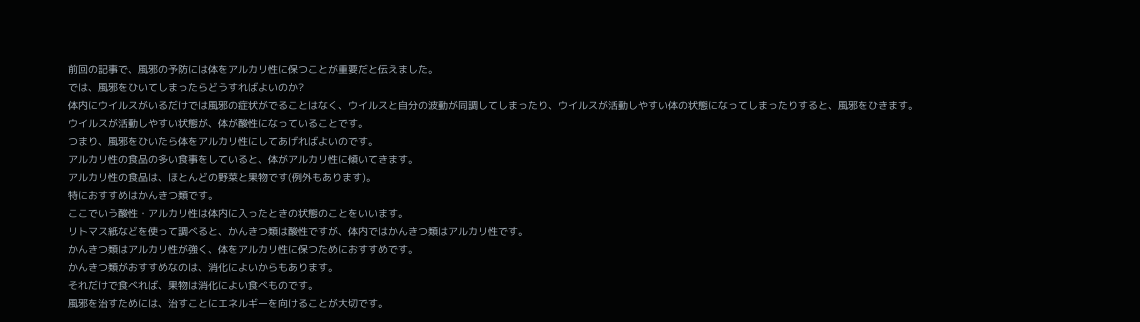前回の記事で、風邪の予防には体をアルカリ性に保つことが重要だと伝えました。
では、風邪をひいてしまったらどうすればよいのか?
体内にウイルスがいるだけでは風邪の症状がでることはなく、ウイルスと自分の波動が同調してしまったり、ウイルスが活動しやすい体の状態になってしまったりすると、風邪をひきます。
ウイルスが活動しやすい状態が、体が酸性になっていることです。
つまり、風邪をひいたら体をアルカリ性にしてあげればよいのです。
アルカリ性の食品の多い食事をしていると、体がアルカリ性に傾いてきます。
アルカリ性の食品は、ほとんどの野菜と果物です(例外もあります)。
特におすすめはかんきつ類です。
ここでいう酸性・アルカリ性は体内に入ったときの状態のことをいいます。
リトマス紙などを使って調べると、かんきつ類は酸性ですが、体内ではかんきつ類はアルカリ性です。
かんきつ類はアルカリ性が強く、体をアルカリ性に保つためにおすすめです。
かんきつ類がおすすめなのは、消化によいからもあります。
それだけで食べれば、果物は消化によい食べものです。
風邪を治すためには、治すことにエネルギーを向けることが大切です。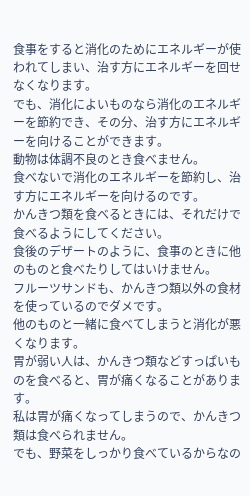食事をすると消化のためにエネルギーが使われてしまい、治す方にエネルギーを回せなくなります。
でも、消化によいものなら消化のエネルギーを節約でき、その分、治す方にエネルギーを向けることができます。
動物は体調不良のとき食べません。
食べないで消化のエネルギーを節約し、治す方にエネルギーを向けるのです。
かんきつ類を食べるときには、それだけで食べるようにしてください。
食後のデザートのように、食事のときに他のものと食べたりしてはいけません。
フルーツサンドも、かんきつ類以外の食材を使っているのでダメです。
他のものと一緒に食べてしまうと消化が悪くなります。
胃が弱い人は、かんきつ類などすっぱいものを食べると、胃が痛くなることがあります。
私は胃が痛くなってしまうので、かんきつ類は食べられません。
でも、野菜をしっかり食べているからなの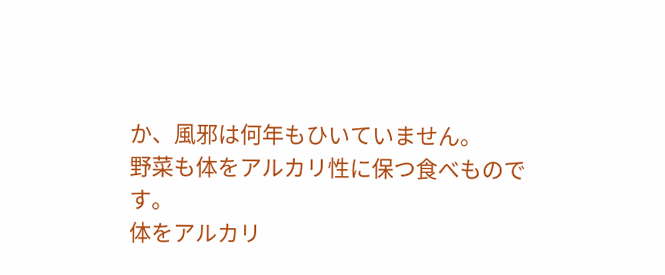か、風邪は何年もひいていません。
野菜も体をアルカリ性に保つ食べものです。
体をアルカリ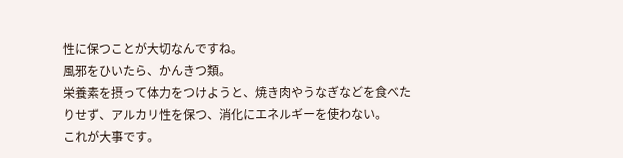性に保つことが大切なんですね。
風邪をひいたら、かんきつ類。
栄養素を摂って体力をつけようと、焼き肉やうなぎなどを食べたりせず、アルカリ性を保つ、消化にエネルギーを使わない。
これが大事です。